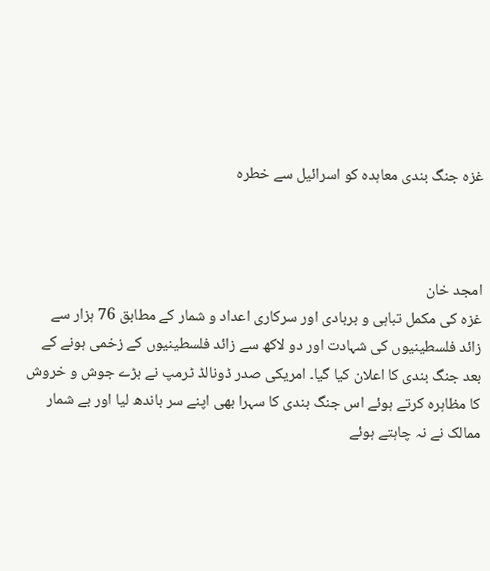غزہ جنگ بندی معاہدہ کو اسرائیل سے خطرہ



امجد خان
غزہ کی مکمل تباہی و بربادی اور سرکاری اعداد و شمار کے مطابق 76 ہزار سے زائد فلسطینیوں کی شہادت اور دو لاکھ سے زائد فلسطینیوں کے زخمی ہونے کے بعد جنگ بندی کا اعلان کیا گیا۔ امریکی صدر ڈونالڈ ٹرمپ نے بڑے جوش و خروش کا مظاہرہ کرتے ہوئے اس جنگ بندی کا سہرا بھی اپنے سر باندھ لیا اور بے شمار ممالک نے نہ چاہتے ہوئے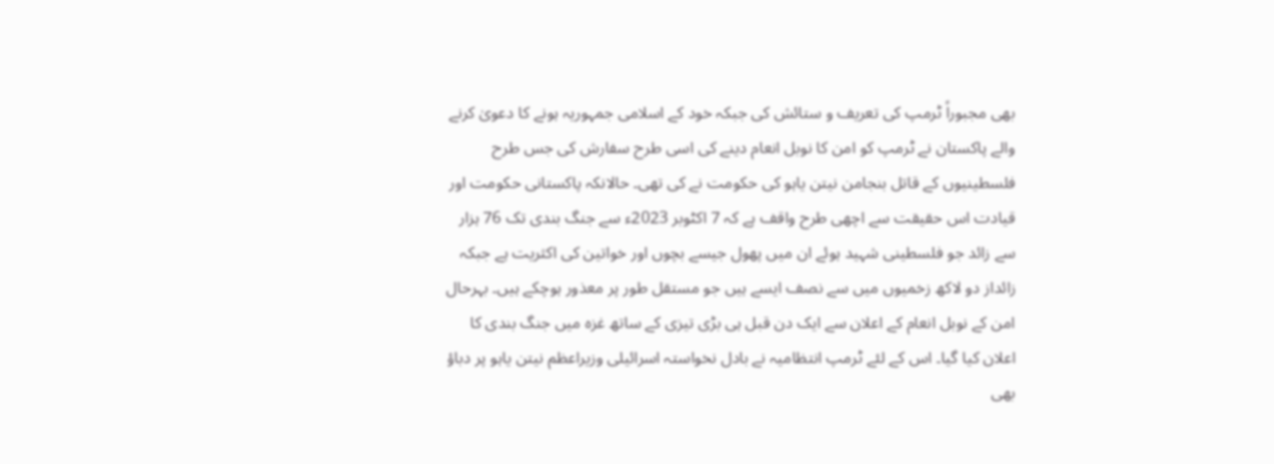بھی مجبوراً ٹرمپ کی تعریف و ستائش کی جبکہ خود کے اسلامی جمہوریہ ہونے کا دعویٰ کرنے والے پاکستان نے ٹرمپ کو امن کا نوبل انعام دینے کی اسی طرح سفارش کی جس طرح فلسطینیوں کے قاتل بنجامن نیتن یاہو کی حکومت نے کی تھی۔ حالانکہ پاکستانی حکومت اور قیادت اس حقیقت سے اچھی طرح واقف ہے کہ 7 اکٹوبر 2023ء سے جنگ بندی تک 76 ہزار سے زائد جو فلسطینی شہید ہوئے ان میں پھول جیسے بچوں اور خواتین کی اکثریت ہے جبکہ زائداز دو لاکھ زخمیوں میں سے نصف ایسے ہیں جو مستقل طور پر معذور ہوچکے ہیں۔ بہرحال امن کے نوبل انعام کے اعلان سے ایک دن قبل ہی بڑی تیزی کے ساتھ غزہ میں جنگ بندی کا اعلان کیا گیا۔ اس کے لئے ٹرمپ انتظامیہ نے بادل نخواستہ اسرائیلی وزیراعظم نیتن یاہو پر دباؤ بھی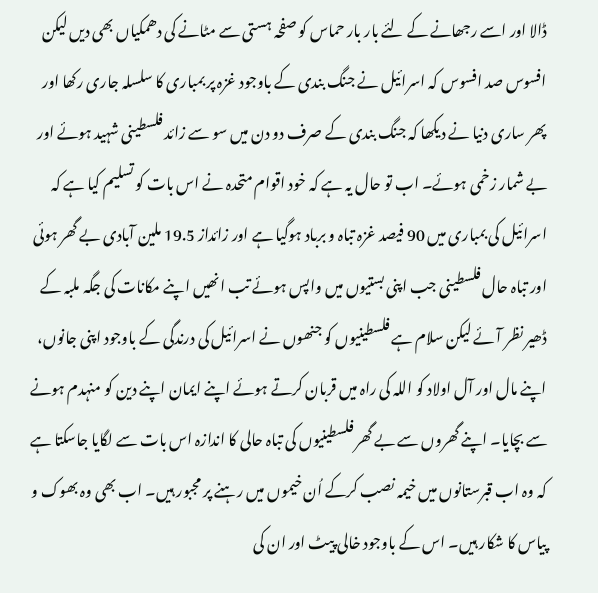ڈالا اور اسے رجھانے کے لئے بار بار حماس کو صفحہ ہستی سے مٹانے کی دھمکیاں بھی دیں لیکن افسوس صد افسوس کہ اسرائیل نے جنگ بندی کے باوجود غزہ پر بمباری کا سلسلہ جاری رکھا اور پھر ساری دنیا نے دیکھا کہ جنگ بندی کے صرف دو دن میں سو سے زائد فلسطینی شہید ہوئے اور بے شمار زخمی ہوئے۔ اب تو حال یہ ہے کہ خود اقوام متحدہ نے اس بات کو تسلیم کیا ہے کہ اسرائیل کی بمباری میں 90 فیصد غزہ تباہ و برباد ہوگیا ہے اور زائداز 19.5 ملین آبادی بے گھر ہوئی اور تباہ حال فلسطینی جب اپنی بستیوں میں واپس ہوئے تب انھیں اپنے مکانات کی جگہ ملبہ کے ڈھیر نظر آئے لیکن سلام ہے فلسطینیوں کو جنھوں نے اسرائیل کی درندگی کے باوجود اپنی جانوں، اپنے مال اور آل اولاد کو اللہ کی راہ میں قربان کرتے ہوئے اپنے ایمان اپنے دین کو منہدم ہونے سے بچایا۔ اپنے گھروں سے بے گھر فلسطینیوں کی تباہ حالی کا اندازہ اس بات سے لگایا جاسکتا ہے کہ وہ اب قبرستانوں میں خیمہ نصب کرکے اُن خیموں میں رہنے پر مجبور ہیں۔ اب بھی وہ بھوک و پیاس کا شکار ہیں۔ اس کے باوجود خالی پیٹ اور ان کی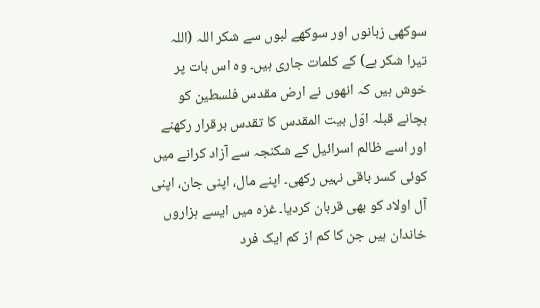سوکھی زبانوں اور سوکھے لبوں سے شکر اللہ (اللہ تیرا شکر ہے) کے کلمات جاری ہیں۔ وہ اس بات پر خوش ہیں کہ انھوں نے ارض مقدس فلسطین کو بچانے قبلہ اوّل بیت المقدس کا تقدس برقرار رکھنے اور اسے ظالم اسرائیل کے شکنجہ سے آزاد کرانے میں کوئی کسر باقی نہیں رکھی۔ اپنے مال، اپنی جان، اپنی آل اولاد کو بھی قربان کردیا۔ غزہ میں ایسے ہزاروں خاندان ہیں جن کا کم از کم ایک فرد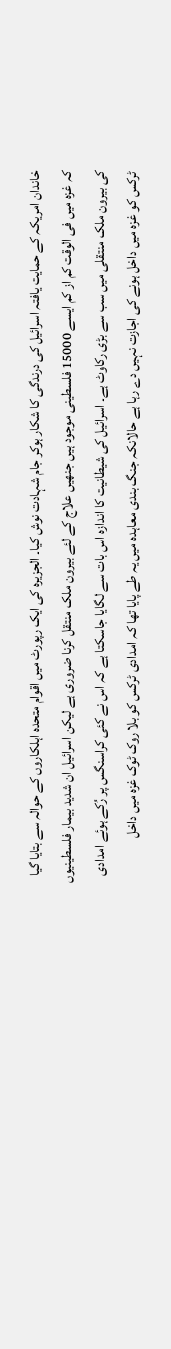خاندان امریکہ کے حمایت یافتہ اسرائیل کی درندگی کا شکار ہوکر جام شہادت نوش کیا۔ الجزیرہ کی ایک رپورٹ میں اقوام متحدہ اہلکاروں کے حوالہ سے بتایا گیا کہ غزہ میں فی الوقت کم از کم ایسے 15000 فلسطینی موجود ہیں جنھیں علاج کے لئے بیرون ملک منتقل کرنا ضروری ہے لیکن اسرائیل ان شدید بیمار فلسطینیوں کی بیرون ملک منتقلی میں سب سے بڑی رکاوٹ ہے۔ اسرائیل کی شیطانیت کا اندازہ اس بات سے لگایا جاسکتا ہے کہ اس نے کئی کراسنگس پر رُکے ہوئے امدادی ٹرکس کو غزہ میں داخل ہونے کی اجازت نہیں دے رہا ہے حالانکہ جنگ بندی معاہدہ میں یہ طے پایا تھا کہ امدادی ٹرکس کو بلا روک ٹوک غزہ میں داخل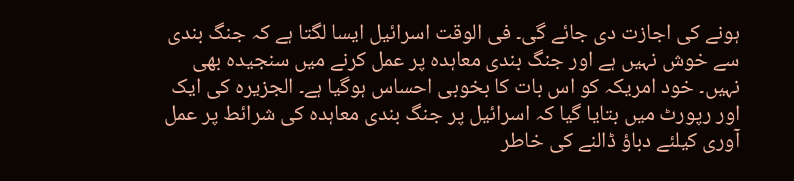ہونے کی اجازت دی جائے گی۔ فی الوقت اسرائیل ایسا لگتا ہے کہ جنگ بندی سے خوش نہیں ہے اور جنگ بندی معاہدہ پر عمل کرنے میں سنجیدہ بھی نہیں۔ خود امریکہ کو اس بات کا بخوبی احساس ہوگیا ہے۔ الجزیرہ کی ایک اور رپورٹ میں بتایا گیا کہ اسرائیل پر جنگ بندی معاہدہ کی شرائط پر عمل آوری کیلئے دباؤ ڈالنے کی خاطر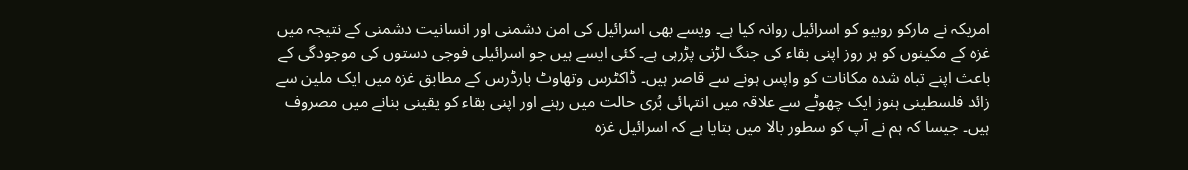امریکہ نے مارکو روبیو کو اسرائیل روانہ کیا ہے۔ ویسے بھی اسرائیل کی امن دشمنی اور انسانیت دشمنی کے نتیجہ میں غزہ کے مکینوں کو ہر روز اپنی بقاء کی جنگ لڑنی پڑرہی ہے۔ کئی ایسے ہیں جو اسرائیلی فوجی دستوں کی موجودگی کے باعث اپنے تباہ شدہ مکانات کو واپس ہونے سے قاصر ہیں۔ ڈاکٹرس وتھاوٹ بارڈرس کے مطابق غزہ میں ایک ملین سے زائد فلسطینی ہنوز ایک چھوٹے سے علاقہ میں انتہائی بُری حالت میں رہنے اور اپنی بقاء کو یقینی بنانے میں مصروف ہیں۔ جیسا کہ ہم نے آپ کو سطور بالا میں بتایا ہے کہ اسرائیل غزہ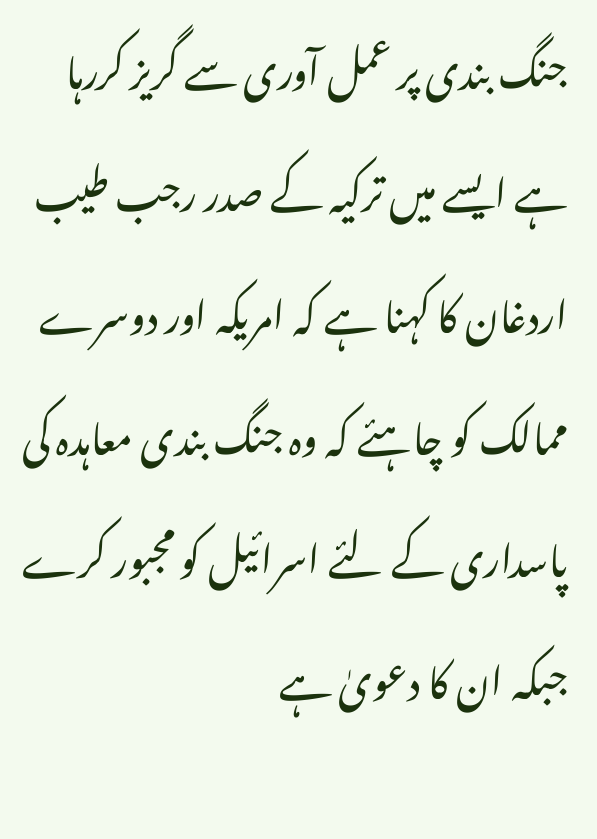جنگ بندی پر عمل آوری سے گریز کررہا ہے ایسے میں ترکیہ کے صدر رجب طیب اردغان کا کہنا ہے کہ امریکہ اور دوسرے ممالک کو چاہئے کہ وہ جنگ بندی معاہدہ کی پاسداری کے لئے اسرائیل کو مجبور کرے جبکہ ان کا دعویٰ ہے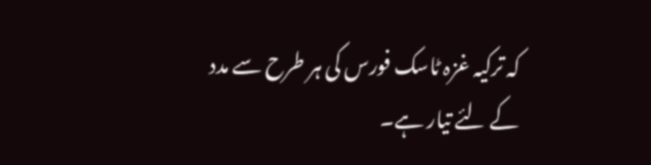کہ ترکیہ غزہ ٹاسک فورس کی ہر طرح سے مدد کے لئے تیار ہے۔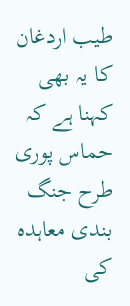طیب اردغان کا یہ بھی کہنا ہے کہ حماس پوری طرح جنگ بندی معاہدہ کی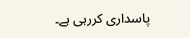پاسداری کررہی ہے۔